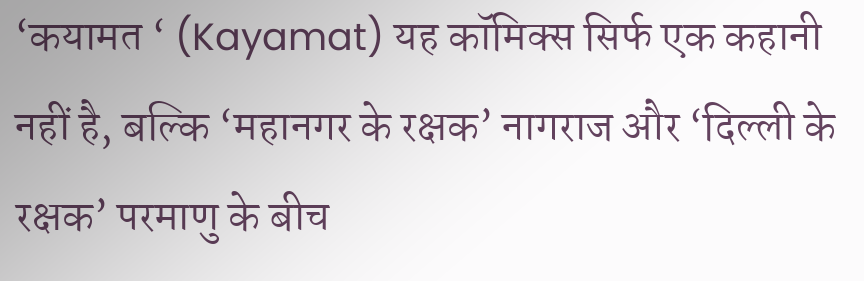‘कयामत ‘ (Kayamat) यह कॉमिक्स सिर्फ एक कहानी नहीं है, बल्कि ‘महानगर के रक्षक’ नागराज और ‘दिल्ली के रक्षक’ परमाणु के बीच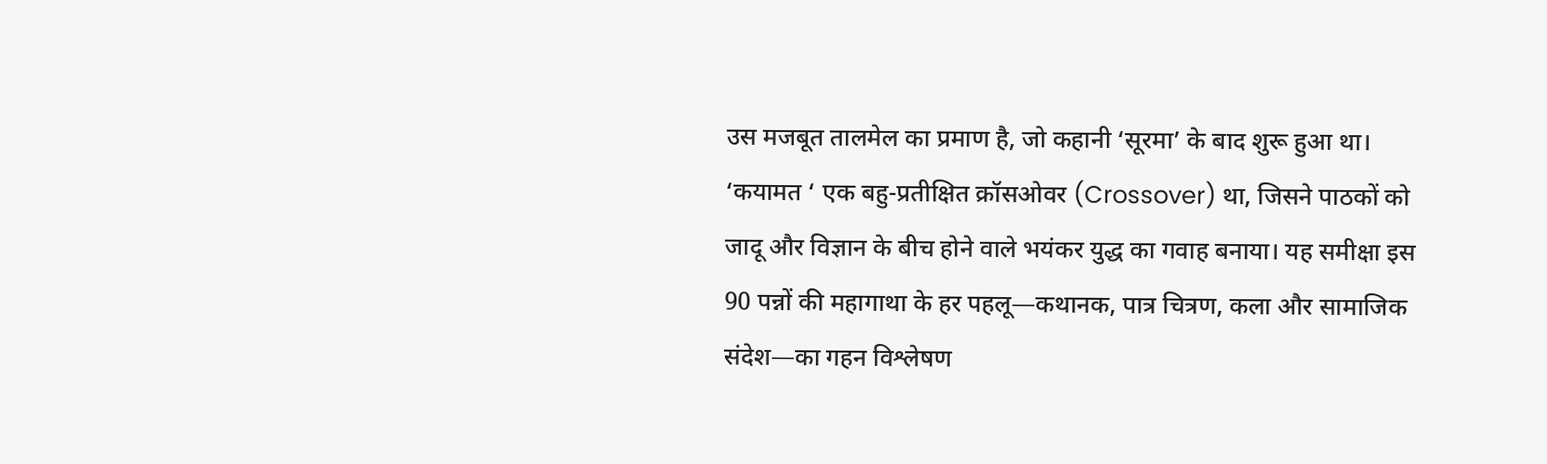उस मजबूत तालमेल का प्रमाण है, जो कहानी ‘सूरमा’ के बाद शुरू हुआ था। ‘कयामत ‘ एक बहु-प्रतीक्षित क्रॉसओवर (Crossover) था, जिसने पाठकों को जादू और विज्ञान के बीच होने वाले भयंकर युद्ध का गवाह बनाया। यह समीक्षा इस 90 पन्नों की महागाथा के हर पहलू—कथानक, पात्र चित्रण, कला और सामाजिक संदेश—का गहन विश्लेषण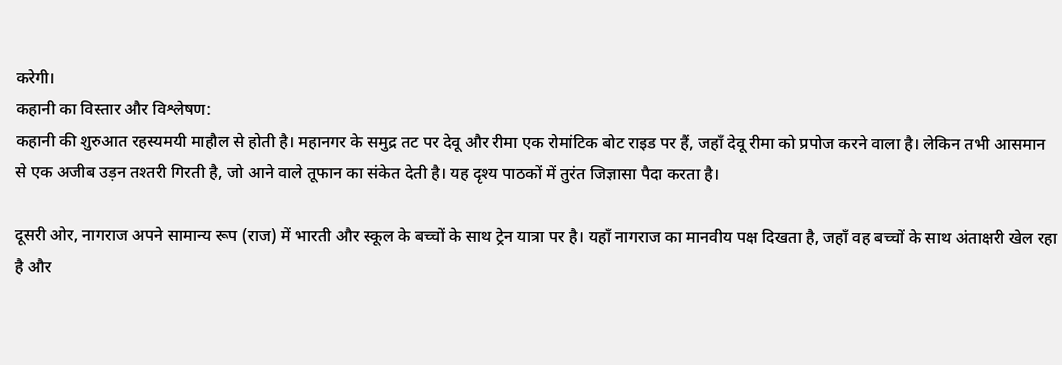करेगी।
कहानी का विस्तार और विश्लेषण:
कहानी की शुरुआत रहस्यमयी माहौल से होती है। महानगर के समुद्र तट पर देवू और रीमा एक रोमांटिक बोट राइड पर हैं, जहाँ देवू रीमा को प्रपोज करने वाला है। लेकिन तभी आसमान से एक अजीब उड़न तश्तरी गिरती है, जो आने वाले तूफान का संकेत देती है। यह दृश्य पाठकों में तुरंत जिज्ञासा पैदा करता है।

दूसरी ओर, नागराज अपने सामान्य रूप (राज) में भारती और स्कूल के बच्चों के साथ ट्रेन यात्रा पर है। यहाँ नागराज का मानवीय पक्ष दिखता है, जहाँ वह बच्चों के साथ अंताक्षरी खेल रहा है और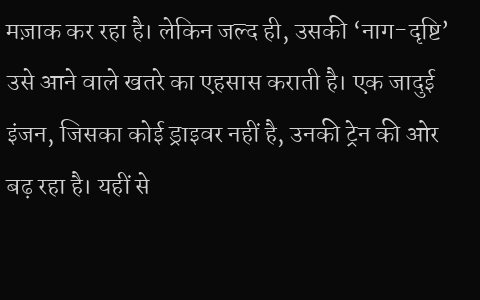मज़ाक कर रहा है। लेकिन जल्द ही, उसकी ‘नाग-दृष्टि’ उसे आने वाले खतरे का एहसास कराती है। एक जादुई इंजन, जिसका कोई ड्राइवर नहीं है, उनकी ट्रेन की ओर बढ़ रहा है। यहीं से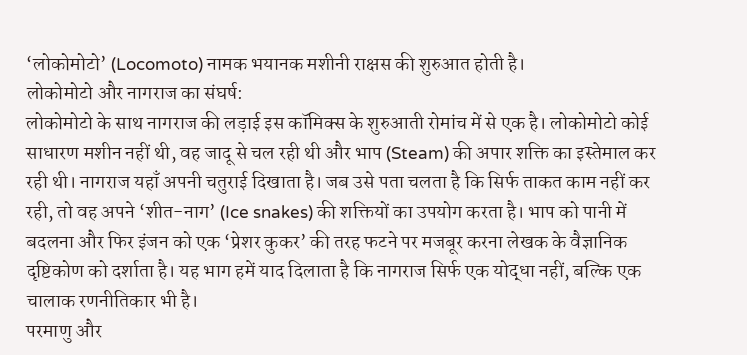‘लोकोमोटो’ (Locomoto) नामक भयानक मशीनी राक्षस की शुरुआत होती है।
लोकोमोटो और नागराज का संघर्ष:
लोकोमोटो के साथ नागराज की लड़ाई इस कॉमिक्स के शुरुआती रोमांच में से एक है। लोकोमोटो कोई साधारण मशीन नहीं थी, वह जादू से चल रही थी और भाप (Steam) की अपार शक्ति का इस्तेमाल कर रही थी। नागराज यहाँ अपनी चतुराई दिखाता है। जब उसे पता चलता है कि सिर्फ ताकत काम नहीं कर रही, तो वह अपने ‘शीत-नाग’ (Ice snakes) की शक्तियों का उपयोग करता है। भाप को पानी में बदलना और फिर इंजन को एक ‘प्रेशर कुकर’ की तरह फटने पर मजबूर करना लेखक के वैज्ञानिक दृष्टिकोण को दर्शाता है। यह भाग हमें याद दिलाता है कि नागराज सिर्फ एक योद्धा नहीं, बल्कि एक चालाक रणनीतिकार भी है।
परमाणु और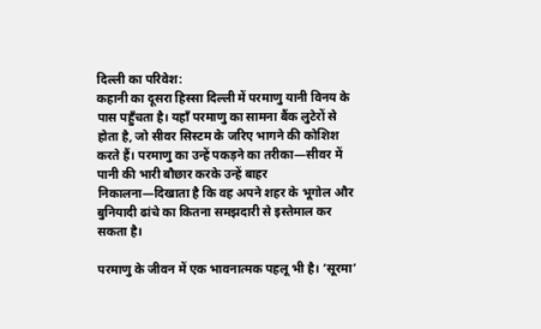दिल्ली का परिवेश:
कहानी का दूसरा हिस्सा दिल्ली में परमाणु यानी विनय के पास पहुँचता है। यहाँ परमाणु का सामना बैंक लुटेरों से होता है, जो सीवर सिस्टम के जरिए भागने की कोशिश करते हैं। परमाणु का उन्हें पकड़ने का तरीका—सीवर में पानी की भारी बौछार करके उन्हें बाहर निकालना—दिखाता है कि वह अपने शहर के भूगोल और बुनियादी ढांचे का कितना समझदारी से इस्तेमाल कर सकता है।

परमाणु के जीवन में एक भावनात्मक पहलू भी है। ‘सूरमा’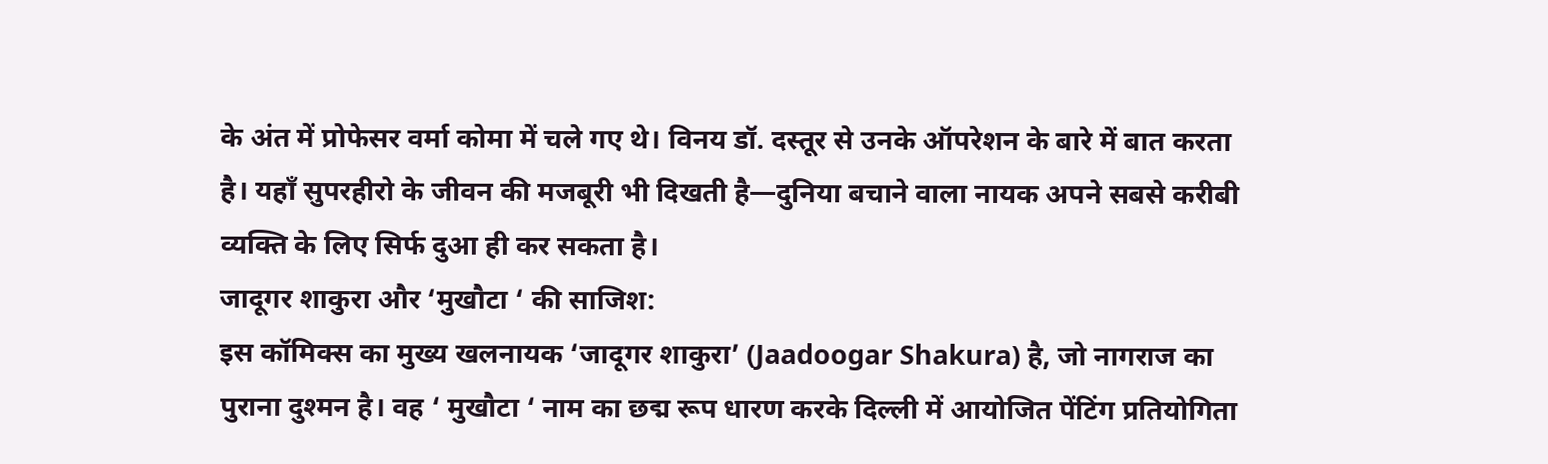के अंत में प्रोफेसर वर्मा कोमा में चले गए थे। विनय डॉ. दस्तूर से उनके ऑपरेशन के बारे में बात करता है। यहाँ सुपरहीरो के जीवन की मजबूरी भी दिखती है—दुनिया बचाने वाला नायक अपने सबसे करीबी व्यक्ति के लिए सिर्फ दुआ ही कर सकता है।
जादूगर शाकुरा और ‘मुखौटा ‘ की साजिश:
इस कॉमिक्स का मुख्य खलनायक ‘जादूगर शाकुरा’ (Jaadoogar Shakura) है, जो नागराज का पुराना दुश्मन है। वह ‘ मुखौटा ‘ नाम का छद्म रूप धारण करके दिल्ली में आयोजित पेंटिंग प्रतियोगिता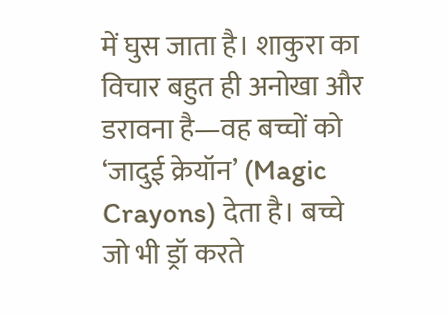में घुस जाता है। शाकुरा का विचार बहुत ही अनोखा और डरावना है—वह बच्चों को ‘जादुई क्रेयॉन’ (Magic Crayons) देता है। बच्चे जो भी ड्रॉ करते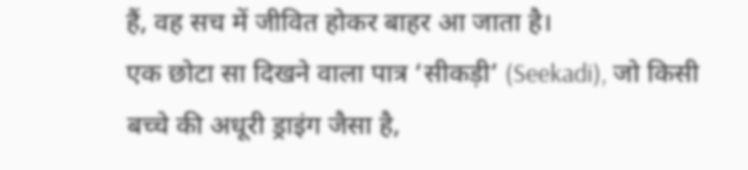हैं, वह सच में जीवित होकर बाहर आ जाता है।
एक छोटा सा दिखने वाला पात्र ‘सीकड़ी’ (Seekadi), जो किसी बच्चे की अधूरी ड्राइंग जैसा है,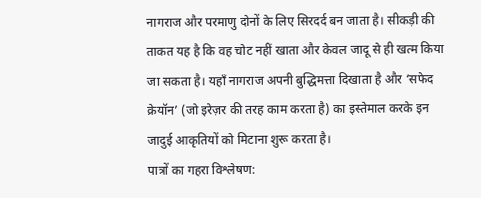नागराज और परमाणु दोनों के लिए सिरदर्द बन जाता है। सीकड़ी की ताकत यह है कि वह चोट नहीं खाता और केवल जादू से ही खत्म किया जा सकता है। यहाँ नागराज अपनी बुद्धिमत्ता दिखाता है और ‘सफेद क्रेयॉन’ (जो इरेज़र की तरह काम करता है) का इस्तेमाल करके इन जादुई आकृतियों को मिटाना शुरू करता है।
पात्रों का गहरा विश्लेषण: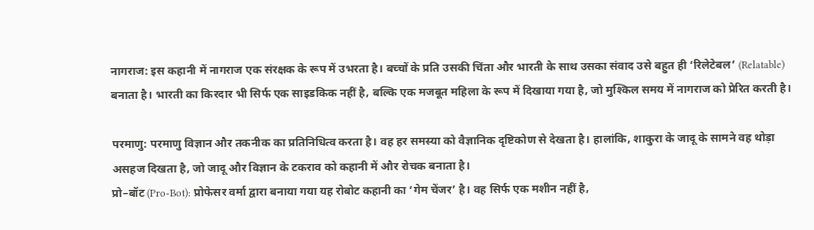नागराज: इस कहानी में नागराज एक संरक्षक के रूप में उभरता है। बच्चों के प्रति उसकी चिंता और भारती के साथ उसका संवाद उसे बहुत ही ‘रिलेटेबल’ (Relatable) बनाता है। भारती का किरदार भी सिर्फ एक साइडकिक नहीं है, बल्कि एक मजबूत महिला के रूप में दिखाया गया है, जो मुश्किल समय में नागराज को प्रेरित करती है।

परमाणु: परमाणु विज्ञान और तकनीक का प्रतिनिधित्व करता है। वह हर समस्या को वैज्ञानिक दृष्टिकोण से देखता है। हालांकि, शाकुरा के जादू के सामने वह थोड़ा असहज दिखता है, जो जादू और विज्ञान के टकराव को कहानी में और रोचक बनाता है।
प्रो–बॉट (Pro-Bot): प्रोफेसर वर्मा द्वारा बनाया गया यह रोबोट कहानी का ‘गेम चेंजर’ है। वह सिर्फ एक मशीन नहीं है,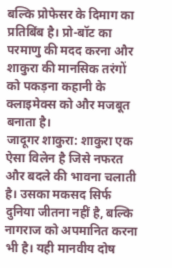बल्कि प्रोफेसर के दिमाग का प्रतिबिंब है। प्रो-बॉट का परमाणु की मदद करना और शाकुरा की मानसिक तरंगों को पकड़ना कहानी के क्लाइमेक्स को और मजबूत बनाता है।
जादूगर शाकुरा: शाकुरा एक ऐसा विलेन है जिसे नफरत और बदले की भावना चलाती है। उसका मकसद सिर्फ दुनिया जीतना नहीं है, बल्कि नागराज को अपमानित करना भी है। यही मानवीय दोष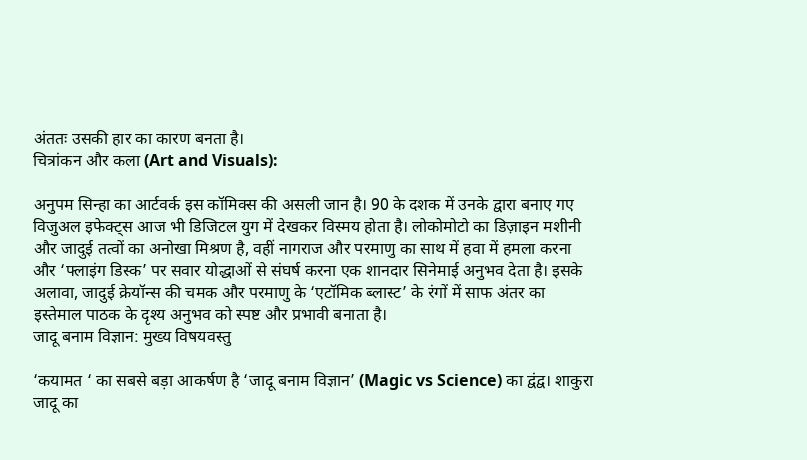अंततः उसकी हार का कारण बनता है।
चित्रांकन और कला (Art and Visuals):

अनुपम सिन्हा का आर्टवर्क इस कॉमिक्स की असली जान है। 90 के दशक में उनके द्वारा बनाए गए विजुअल इफेक्ट्स आज भी डिजिटल युग में देखकर विस्मय होता है। लोकोमोटो का डिज़ाइन मशीनी और जादुई तत्वों का अनोखा मिश्रण है, वहीं नागराज और परमाणु का साथ में हवा में हमला करना और ‘फ्लाइंग डिस्क’ पर सवार योद्धाओं से संघर्ष करना एक शानदार सिनेमाई अनुभव देता है। इसके अलावा, जादुई क्रेयॉन्स की चमक और परमाणु के ‘एटॉमिक ब्लास्ट’ के रंगों में साफ अंतर का इस्तेमाल पाठक के दृश्य अनुभव को स्पष्ट और प्रभावी बनाता है।
जादू बनाम विज्ञान: मुख्य विषयवस्तु

‘कयामत ‘ का सबसे बड़ा आकर्षण है ‘जादू बनाम विज्ञान’ (Magic vs Science) का द्वंद्व। शाकुरा जादू का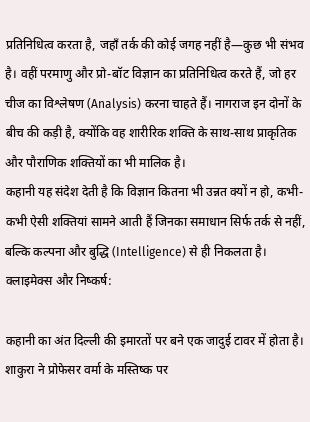प्रतिनिधित्व करता है, जहाँ तर्क की कोई जगह नहीं है—कुछ भी संभव है। वहीं परमाणु और प्रो-बॉट विज्ञान का प्रतिनिधित्व करते हैं, जो हर चीज का विश्लेषण (Analysis) करना चाहते हैं। नागराज इन दोनों के बीच की कड़ी है, क्योंकि वह शारीरिक शक्ति के साथ-साथ प्राकृतिक और पौराणिक शक्तियों का भी मालिक है।
कहानी यह संदेश देती है कि विज्ञान कितना भी उन्नत क्यों न हो, कभी-कभी ऐसी शक्तियां सामने आती हैं जिनका समाधान सिर्फ तर्क से नहीं, बल्कि कल्पना और बुद्धि (Intelligence) से ही निकलता है।
क्लाइमेक्स और निष्कर्ष:

कहानी का अंत दिल्ली की इमारतों पर बने एक जादुई टावर में होता है। शाकुरा ने प्रोफेसर वर्मा के मस्तिष्क पर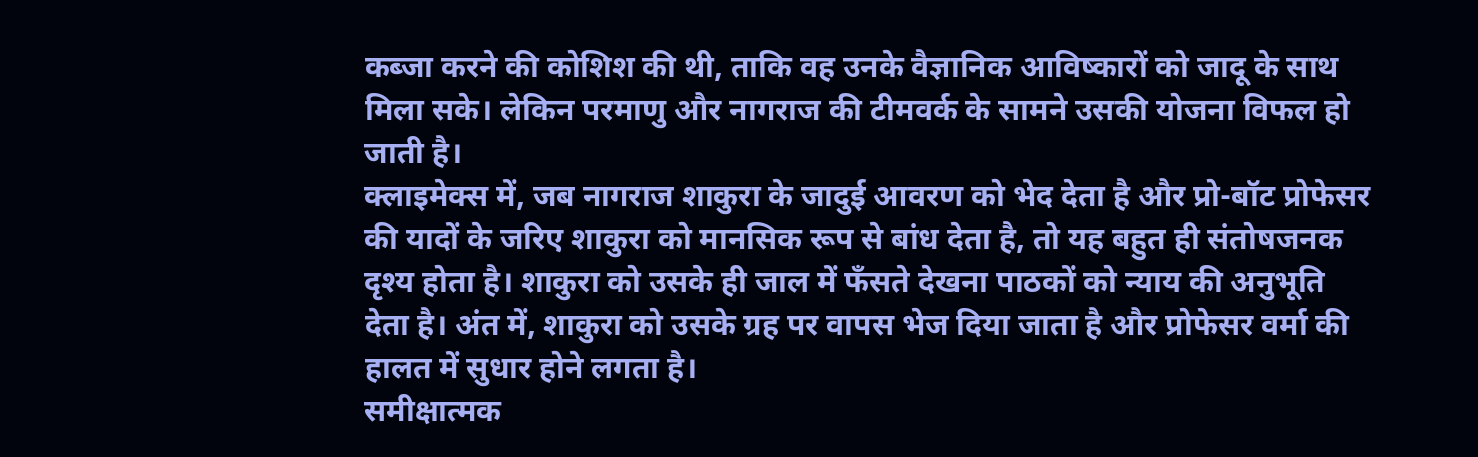कब्जा करने की कोशिश की थी, ताकि वह उनके वैज्ञानिक आविष्कारों को जादू के साथ मिला सके। लेकिन परमाणु और नागराज की टीमवर्क के सामने उसकी योजना विफल हो जाती है।
क्लाइमेक्स में, जब नागराज शाकुरा के जादुई आवरण को भेद देता है और प्रो-बॉट प्रोफेसर की यादों के जरिए शाकुरा को मानसिक रूप से बांध देता है, तो यह बहुत ही संतोषजनक दृश्य होता है। शाकुरा को उसके ही जाल में फँसते देखना पाठकों को न्याय की अनुभूति देता है। अंत में, शाकुरा को उसके ग्रह पर वापस भेज दिया जाता है और प्रोफेसर वर्मा की हालत में सुधार होने लगता है।
समीक्षात्मक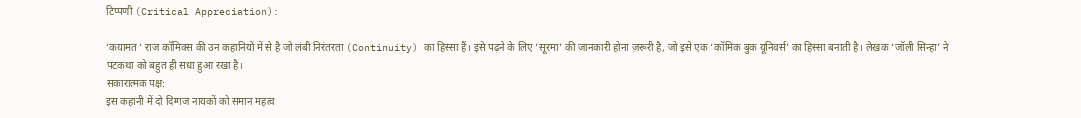टिप्पणी (Critical Appreciation):

‘कयामत ‘ राज कॉमिक्स की उन कहानियों में से है जो लंबी निरंतरता (Continuity) का हिस्सा हैं। इसे पढ़ने के लिए ‘सूरमा’ की जानकारी होना ज़रूरी है, जो इसे एक ‘कॉमिक बुक यूनिवर्स’ का हिस्सा बनाती है। लेखक ‘जॉली सिन्हा’ ने पटकथा को बहुत ही सधा हुआ रखा है।
सकारात्मक पक्ष:
इस कहानी में दो दिग्गज नायकों को समान महत्व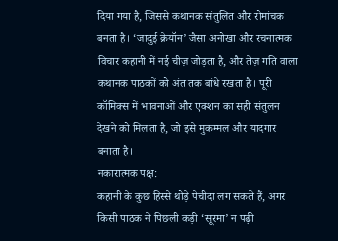दिया गया है, जिससे कथानक संतुलित और रोमांचक बनता है। ‘जादुई क्रेयॉन’ जैसा अनोखा और रचनात्मक विचार कहानी में नई चीज़ जोड़ता है, और तेज़ गति वाला कथानक पाठकों को अंत तक बांधे रखता है। पूरी कॉमिक्स में भावनाओं और एक्शन का सही संतुलन देखने को मिलता है, जो इसे मुकम्मल और यादगार बनाता है।
नकारात्मक पक्ष:
कहानी के कुछ हिस्से थोड़े पेचीदा लग सकते हैं, अगर किसी पाठक ने पिछली कड़ी ‘सूरमा’ न पढ़ी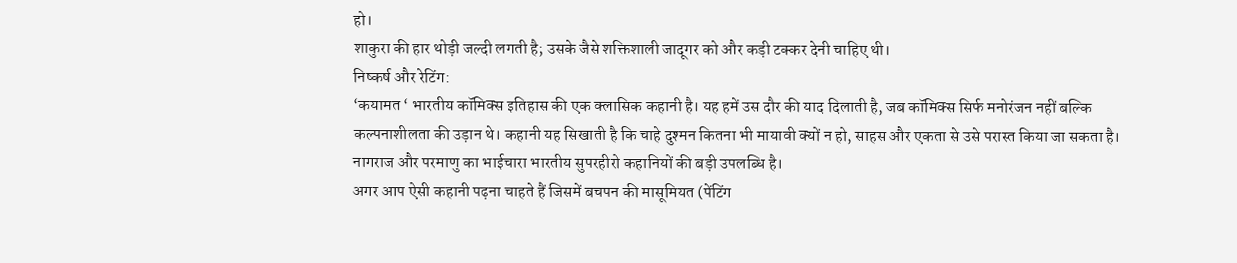हो।
शाकुरा की हार थोड़ी जल्दी लगती है; उसके जैसे शक्तिशाली जादूगर को और कड़ी टक्कर देनी चाहिए थी।
निष्कर्ष और रेटिंग:
‘कयामत ‘ भारतीय कॉमिक्स इतिहास की एक क्लासिक कहानी है। यह हमें उस दौर की याद दिलाती है, जब कॉमिक्स सिर्फ मनोरंजन नहीं बल्कि कल्पनाशीलता की उड़ान थे। कहानी यह सिखाती है कि चाहे दुश्मन कितना भी मायावी क्यों न हो, साहस और एकता से उसे परास्त किया जा सकता है। नागराज और परमाणु का भाईचारा भारतीय सुपरहीरो कहानियों की बड़ी उपलब्धि है।
अगर आप ऐसी कहानी पढ़ना चाहते हैं जिसमें बचपन की मासूमियत (पेंटिंग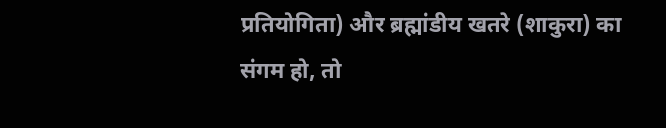प्रतियोगिता) और ब्रह्मांडीय खतरे (शाकुरा) का संगम हो, तो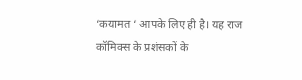‘कयामत ‘ आपके लिए ही है। यह राज कॉमिक्स के प्रशंसकों के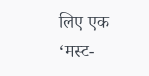लिए एक ‘मस्ट-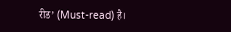रीड’ (Must-read) है।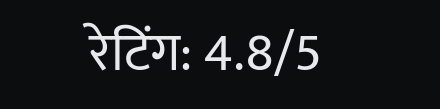रेटिंग: 4.8/5